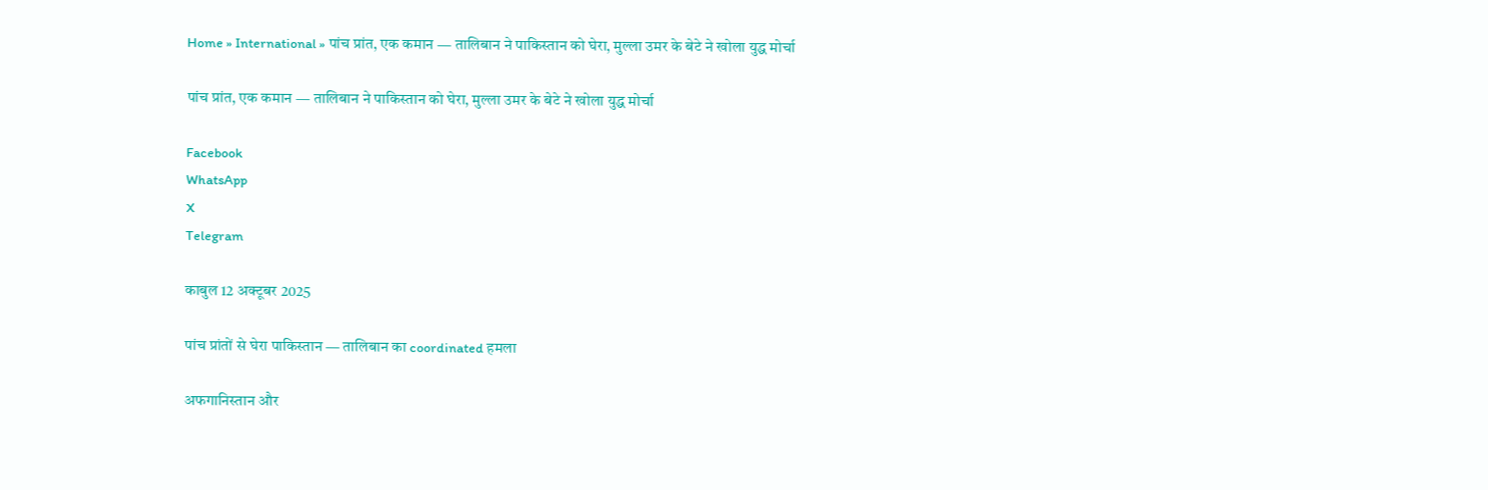Home » International » पांच प्रांत, एक कमान — तालिबान ने पाकिस्तान को घेरा, मुल्ला उमर के बेटे ने खोला युद्ध मोर्चा

पांच प्रांत, एक कमान — तालिबान ने पाकिस्तान को घेरा, मुल्ला उमर के बेटे ने खोला युद्ध मोर्चा

Facebook
WhatsApp
X
Telegram

काबुल 12 अक्टूबर 2025

पांच प्रांतों से घेरा पाकिस्तान — तालिबान का coordinated हमला

अफगानिस्तान और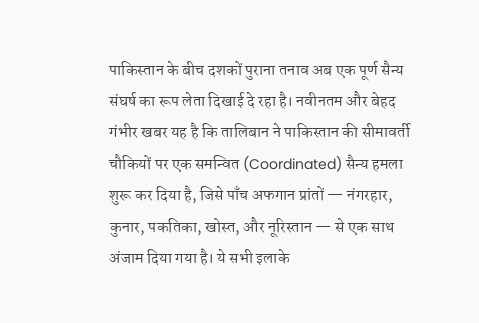पाकिस्तान के बीच दशकों पुराना तनाव अब एक पूर्ण सैन्य संघर्ष का रूप लेता दिखाई दे रहा है। नवीनतम और बेहद गंभीर खबर यह है कि तालिबान ने पाकिस्तान की सीमावर्ती चौकियों पर एक समन्वित (Coordinated) सैन्य हमला शुरू कर दिया है, जिसे पाँच अफगान प्रांतों — नंगरहार, कुनार, पकतिका, खोस्त, और नूरिस्तान — से एक साथ अंजाम दिया गया है। ये सभी इलाके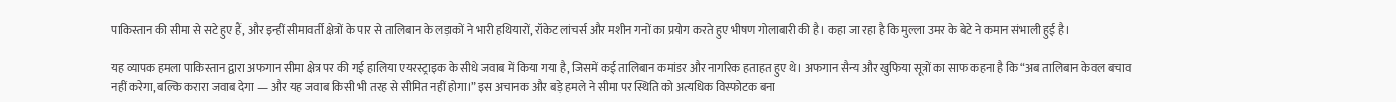पाकिस्तान की सीमा से सटे हुए हैं, और इन्हीं सीमावर्ती क्षेत्रों के पार से तालिबान के लड़ाकों ने भारी हथियारों, रॉकेट लांचर्स और मशीन गनों का प्रयोग करते हुए भीषण गोलाबारी की है। कहा जा रहा है कि मुल्ला उमर के बेटे ने कमान संभाली हुई है।

यह व्यापक हमला पाकिस्तान द्वारा अफगान सीमा क्षेत्र पर की गई हालिया एयरस्ट्राइक के सीधे जवाब में किया गया है, जिसमें कई तालिबान कमांडर और नागरिक हताहत हुए थे। अफगान सैन्य और खुफिया सूत्रों का साफ कहना है कि “अब तालिबान केवल बचाव नहीं करेगा, बल्कि करारा जवाब देगा — और यह जवाब किसी भी तरह से सीमित नहीं होगा।” इस अचानक और बड़े हमले ने सीमा पर स्थिति को अत्यधिक विस्फोटक बना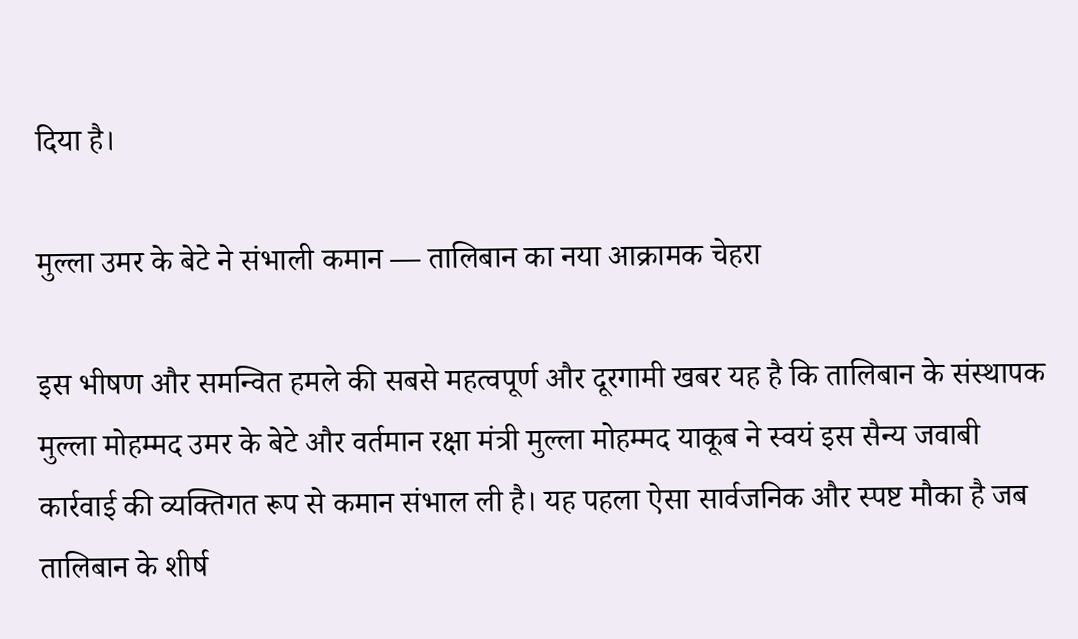दिया है।

मुल्ला उमर के बेटे ने संभाली कमान — तालिबान का नया आक्रामक चेहरा

इस भीषण और समन्वित हमले की सबसे महत्वपूर्ण और दूरगामी खबर यह है कि तालिबान के संस्थापक मुल्ला मोहम्मद उमर के बेटे और वर्तमान रक्षा मंत्री मुल्ला मोहम्मद याकूब ने स्वयं इस सैन्य जवाबी कार्रवाई की व्यक्तिगत रूप से कमान संभाल ली है। यह पहला ऐसा सार्वजनिक और स्पष्ट मौका है जब तालिबान के शीर्ष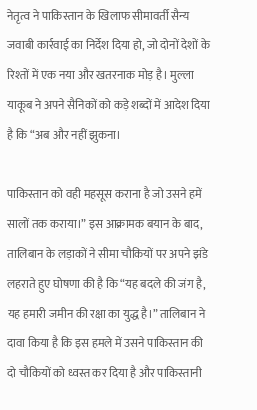नेतृत्व ने पाकिस्तान के खिलाफ सीमावर्ती सैन्य जवाबी कार्रवाई का निर्देश दिया हो, जो दोनों देशों के रिश्तों में एक नया और खतरनाक मोड़ है। मुल्ला याकूब ने अपने सैनिकों को कड़े शब्दों में आदेश दिया है कि “अब और नहीं झुकना।

पाकिस्तान को वही महसूस कराना है जो उसने हमें सालों तक कराया।” इस आक्रामक बयान के बाद, तालिबान के लड़ाकों ने सीमा चौकियों पर अपने झंडे लहराते हुए घोषणा की है कि “यह बदले की जंग है, यह हमारी जमीन की रक्षा का युद्ध है।” तालिबान ने दावा किया है कि इस हमले में उसने पाकिस्तान की दो चौकियों को ध्वस्त कर दिया है और पाकिस्तानी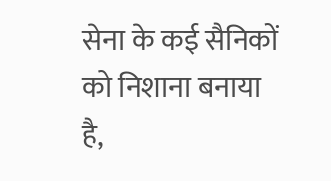सेना के कई सैनिकों को निशाना बनाया है,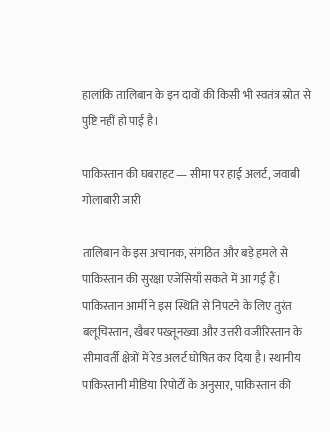हालांकि तालिबान के इन दावों की किसी भी स्वतंत्र स्रोत से पुष्टि नहीं हो पाई है।

पाकिस्तान की घबराहट — सीमा पर हाई अलर्ट, जवाबी गोलाबारी जारी

तालिबान के इस अचानक, संगठित और बड़े हमले से पाकिस्तान की सुरक्षा एजेंसियाँ सकते में आ गई हैं। पाकिस्तान आर्मी ने इस स्थिति से निपटने के लिए तुरंत बलूचिस्तान, खैबर पख्तूनख्वा और उत्तरी वजीरिस्तान के सीमावर्ती क्षेत्रों में रेड अलर्ट घोषित कर दिया है। स्थानीय पाकिस्तानी मीडिया रिपोर्टों के अनुसार, पाकिस्तान की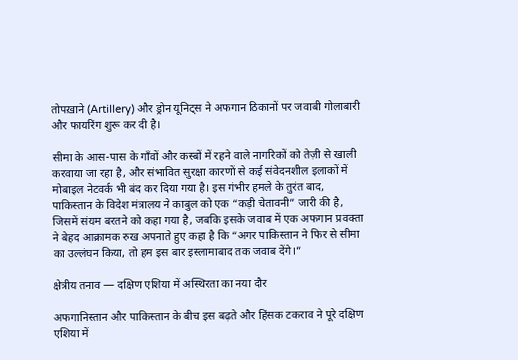तोपख़ाने (Artillery) और ड्रोन यूनिट्स ने अफगान ठिकानों पर जवाबी गोलाबारी और फायरिंग शुरू कर दी है।

सीमा के आस-पास के गाँवों और कस्बों में रहने वाले नागरिकों को तेज़ी से खाली करवाया जा रहा है, और संभावित सुरक्षा कारणों से कई संवेदनशील इलाकों में मोबाइल नेटवर्क भी बंद कर दिया गया है। इस गंभीर हमले के तुरंत बाद, पाकिस्तान के विदेश मंत्रालय ने काबुल को एक “कड़ी चेतावनी” जारी की है, जिसमें संयम बरतने को कहा गया है, जबकि इसके जवाब में एक अफगान प्रवक्ता ने बेहद आक्रामक रुख अपनाते हुए कहा है कि “अगर पाकिस्तान ने फिर से सीमा का उल्लंघन किया, तो हम इस बार इस्लामाबाद तक जवाब देंगे।”

क्षेत्रीय तनाव — दक्षिण एशिया में अस्थिरता का नया दौर

अफगानिस्तान और पाकिस्तान के बीच इस बढ़ते और हिंसक टकराव ने पूरे दक्षिण एशिया में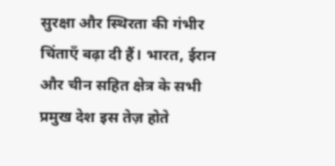सुरक्षा और स्थिरता की गंभीर चिंताएँ बढ़ा दी हैं। भारत, ईरान और चीन सहित क्षेत्र के सभी प्रमुख देश इस तेज़ होते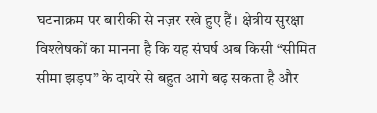घटनाक्रम पर बारीकी से नज़र रखे हुए हैं। क्षेत्रीय सुरक्षा विश्लेषकों का मानना है कि यह संघर्ष अब किसी “सीमित सीमा झड़प” के दायरे से बहुत आगे बढ़ सकता है और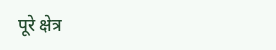पूरे क्षेत्र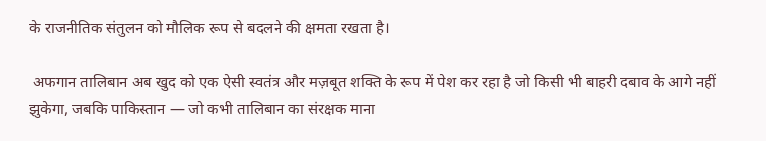के राजनीतिक संतुलन को मौलिक रूप से बदलने की क्षमता रखता है।

 अफगान तालिबान अब खुद को एक ऐसी स्वतंत्र और मज़बूत शक्ति के रूप में पेश कर रहा है जो किसी भी बाहरी दबाव के आगे नहीं झुकेगा, जबकि पाकिस्तान — जो कभी तालिबान का संरक्षक माना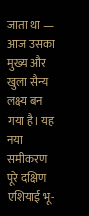जाता था — आज उसका मुख्य और खुला सैन्य लक्ष्य बन गया है। यह नया समीकरण पूरे दक्षिण एशियाई भू-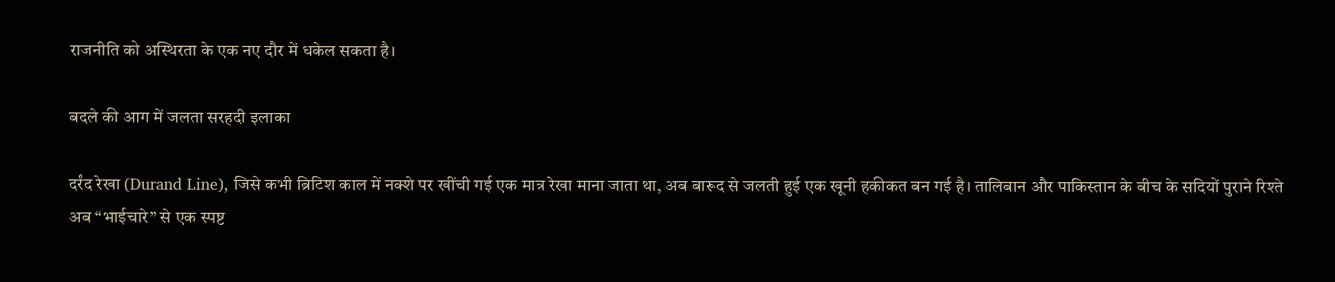राजनीति को अस्थिरता के एक नए दौर में धकेल सकता है।

बदले की आग में जलता सरहदी इलाका

दर्रंद रेखा (Durand Line), जिसे कभी ब्रिटिश काल में नक्शे पर खींची गई एक मात्र रेखा माना जाता था, अब बारूद से जलती हुई एक खूनी हकीकत बन गई है। तालिबान और पाकिस्तान के बीच के सदियों पुराने रिश्ते अब “भाईचारे” से एक स्पष्ट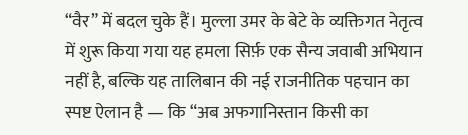“वैर” में बदल चुके हैं। मुल्ला उमर के बेटे के व्यक्तिगत नेतृत्व में शुरू किया गया यह हमला सिर्फ़ एक सैन्य जवाबी अभियान नहीं है, बल्कि यह तालिबान की नई राजनीतिक पहचान का स्पष्ट ऐलान है — कि “अब अफगानिस्तान किसी का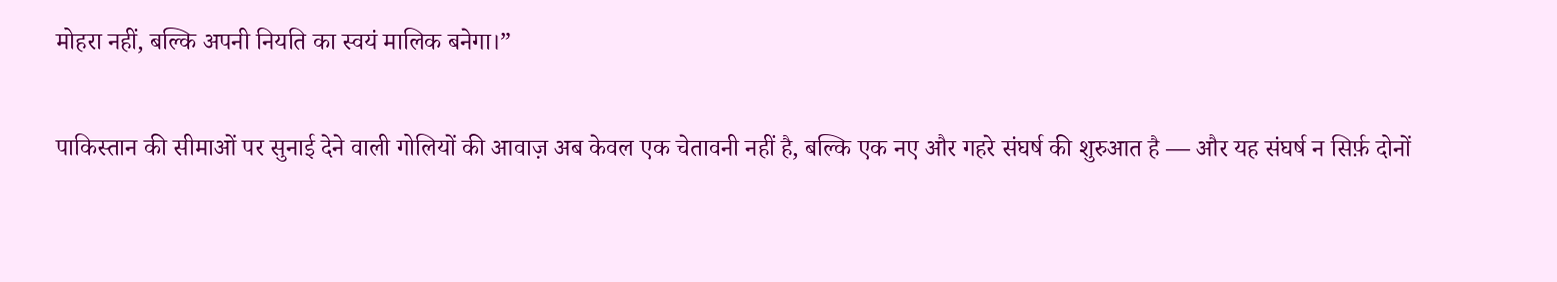मोहरा नहीं, बल्कि अपनी नियति का स्वयं मालिक बनेगा।”

पाकिस्तान की सीमाओं पर सुनाई देने वाली गोलियों की आवाज़ अब केवल एक चेतावनी नहीं है, बल्कि एक नए और गहरे संघर्ष की शुरुआत है — और यह संघर्ष न सिर्फ़ दोनों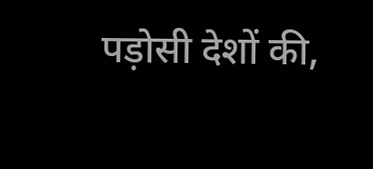पड़ोसी देशों की,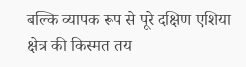बल्कि व्यापक रूप से पूरे दक्षिण एशिया क्षेत्र की किस्मत तय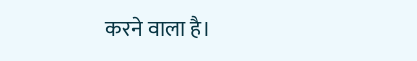करने वाला है।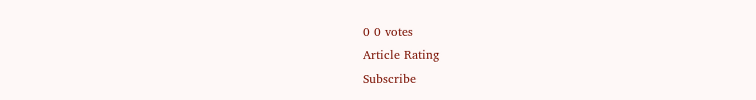0 0 votes
Article Rating
Subscribe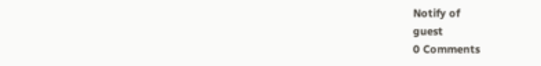Notify of
guest
0 Comments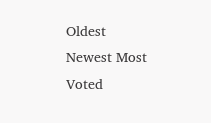Oldest
Newest Most Voted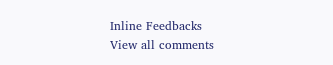Inline Feedbacks
View all comments